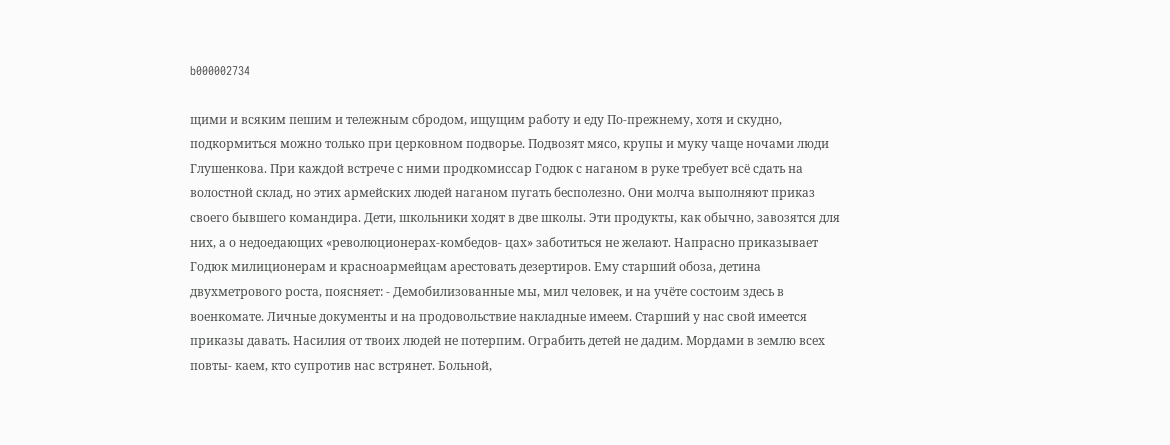b000002734

щими и всяким пешим и тележным сбродом, ищущим работу и еду По-прежнему, хотя и скудно, подкормиться можно только при церковном подворье. Подвозят мясо, крупы и муку чаще ночами люди Глушенкова. При каждой встрече с ними продкомиссар Годюк с наганом в руке требует всё сдать на волостной склад, но этих армейских людей наганом пугать бесполезно. Они молча выполняют приказ своего бывшего командира. Дети, школьники ходят в две школы. Эти продукты, как обычно, завозятся для них, а о недоедающих «революционерах-комбедов- цах» заботиться не желают. Напрасно приказывает Годюк милиционерам и красноармейцам арестовать дезертиров. Ему старший обоза, детина двухметрового роста, поясняет: - Демобилизованные мы, мил человек, и на учёте состоим здесь в военкомате. Личные документы и на продовольствие накладные имеем. Старший у нас свой имеется приказы давать. Насилия от твоих людей не потерпим. Ограбить детей не дадим. Мордами в землю всех повты- каем, кто супротив нас встрянет. Больной,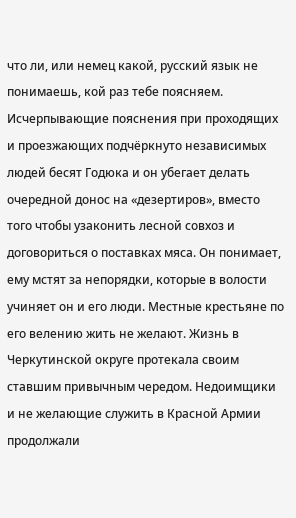что ли, или немец какой, русский язык не понимаешь, кой раз тебе поясняем. Исчерпывающие пояснения при проходящих и проезжающих подчёркнуто независимых людей бесят Годюка и он убегает делать очередной донос на «дезертиров», вместо того чтобы узаконить лесной совхоз и договориться о поставках мяса. Он понимает, ему мстят за непорядки, которые в волости учиняет он и его люди. Местные крестьяне по его велению жить не желают. Жизнь в Черкутинской округе протекала своим ставшим привычным чередом. Недоимщики и не желающие служить в Красной Армии продолжали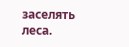заселять леса.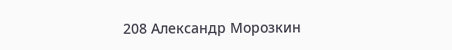208 Александр Морозкин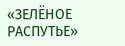«ЗЕЛЁНОЕ РАСПУТЬЕ»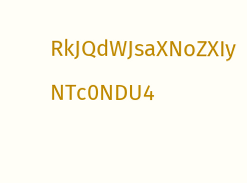RkJQdWJsaXNoZXIy NTc0NDU4